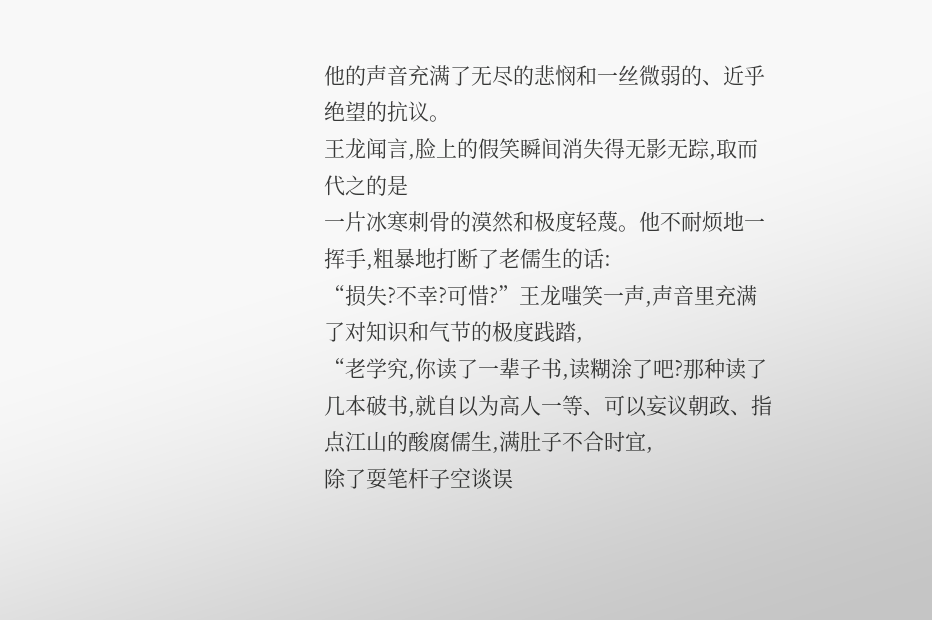他的声音充满了无尽的悲悯和一丝微弱的、近乎绝望的抗议。
王龙闻言,脸上的假笑瞬间消失得无影无踪,取而代之的是
一片冰寒刺骨的漠然和极度轻蔑。他不耐烦地一挥手,粗暴地打断了老儒生的话:
“损失?不幸?可惜?”王龙嗤笑一声,声音里充满了对知识和气节的极度践踏,
“老学究,你读了一辈子书,读糊涂了吧?那种读了几本破书,就自以为高人一等、可以妄议朝政、指点江山的酸腐儒生,满肚子不合时宜,
除了耍笔杆子空谈误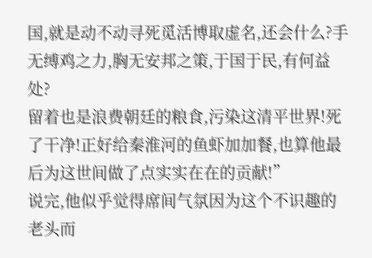国,就是动不动寻死觅活博取虚名,还会什么?手无缚鸡之力,胸无安邦之策,于国于民,有何益处?
留着也是浪费朝廷的粮食,污染这清平世界!死了干净!正好给秦淮河的鱼虾加加餐,也算他最后为这世间做了点实实在在的贡献!”
说完,他似乎觉得席间气氛因为这个不识趣的老头而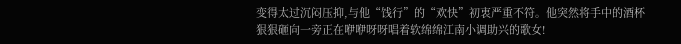变得太过沉闷压抑,与他“饯行”的“欢快”初衷严重不符。他突然将手中的酒杯
狠狠砸向一旁正在咿咿呀呀唱着软绵绵江南小调助兴的歌女!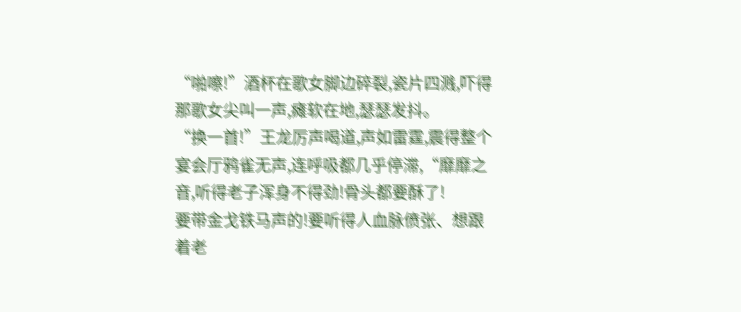“啪嚓!”酒杯在歌女脚边碎裂,瓷片四溅,吓得那歌女尖叫一声,瘫软在地,瑟瑟发抖。
“换一首!”王龙厉声喝道,声如雷霆,震得整个宴会厅鸦雀无声,连呼吸都几乎停滞,“靡靡之音,听得老子浑身不得劲!骨头都要酥了!
要带金戈铁马声的!要听得人血脉偾张、想跟着老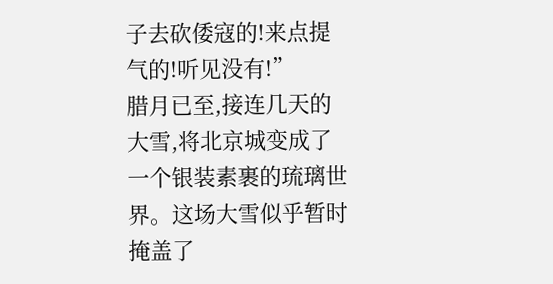子去砍倭寇的!来点提气的!听见没有!”
腊月已至,接连几天的大雪,将北京城变成了一个银装素裹的琉璃世界。这场大雪似乎暂时掩盖了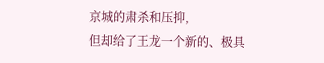京城的肃杀和压抑,
但却给了王龙一个新的、极具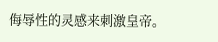侮辱性的灵感来刺激皇帝。